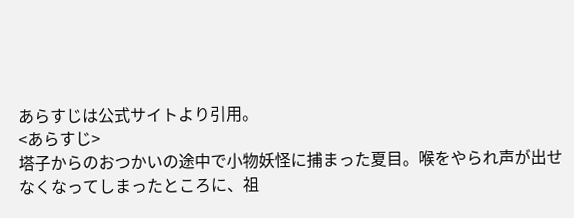あらすじは公式サイトより引用。
<あらすじ>
塔子からのおつかいの途中で小物妖怪に捕まった夏目。喉をやられ声が出せなくなってしまったところに、祖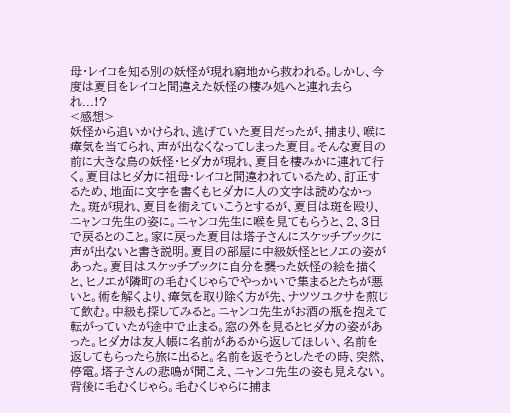母・レイコを知る別の妖怪が現れ窮地から救われる。しかし、今度は夏目をレイコと間違えた妖怪の棲み処へと連れ去られ...!?
<感想>
妖怪から追いかけられ、逃げていた夏目だったが、捕まり、喉に瘴気を当てられ、声が出なくなってしまった夏目。そんな夏目の前に大きな鳥の妖怪・ヒダカが現れ、夏目を棲みかに連れて行く。夏目はヒダカに祖母・レイコと間違われているため、訂正するため、地面に文字を書くもヒダカに人の文字は読めなかった。斑が現れ、夏目を銜えていこうとするが、夏目は斑を殴り、ニャンコ先生の姿に。ニャンコ先生に喉を見てもらうと、2、3日で戻るとのこと。家に戻った夏目は塔子さんにスケッチブックに声が出ないと書き説明。夏目の部屋に中級妖怪とヒノエの姿があった。夏目はスケッチブックに自分を襲った妖怪の絵を描くと、ヒノエが隣町の毛むくじゃらでやっかいで集まるとたちが悪いと。術を解くより、瘴気を取り除く方が先、ナツツユクサを煎じて飲む。中級も探してみると。ニャンコ先生がお酒の瓶を抱えて転がっていたが途中で止まる。窓の外を見るとヒダカの姿があった。ヒダカは友人帳に名前があるから返してほしい、名前を返してもらったら旅に出ると。名前を返そうとしたその時、突然、停電。塔子さんの悲鳴が聞こえ、ニャンコ先生の姿も見えない。背後に毛むくじゃら。毛むくじゃらに捕ま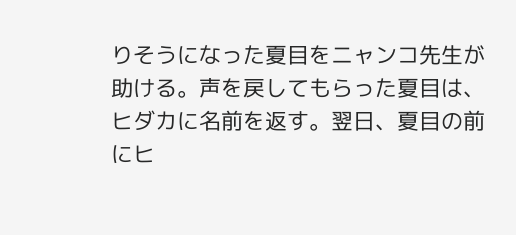りそうになった夏目をニャンコ先生が助ける。声を戻してもらった夏目は、ヒダカに名前を返す。翌日、夏目の前にヒ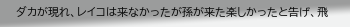ダカが現れ、レイコは来なかったが孫が来た楽しかったと告げ、飛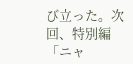び立った。次回、特別編「ニャ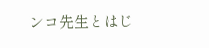ンコ先生とはじ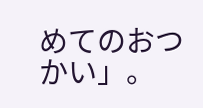めてのおつかい」。